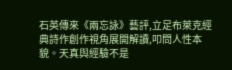石英傳來《兩忘詠》藝評,立足布萊克經典詩作創作視角展開解讀,叩問人性本貌。天真與經驗不是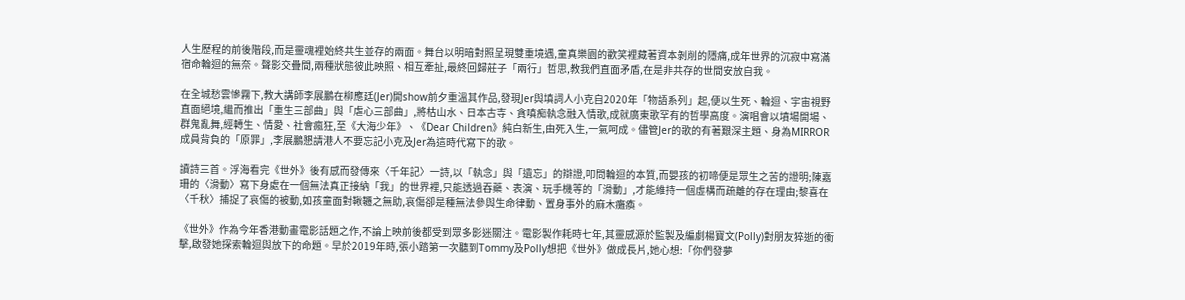人生歷程的前後階段,而是靈魂裡始終共生並存的兩面。舞台以明暗對照呈現雙重境遇,童真樂園的歡笑裡藏著資本剝削的隱痛,成年世界的沉寂中寫滿宿命輪迴的無奈。聲影交疊間,兩種狀態彼此映照、相互牽扯,最終回歸莊子「兩行」哲思,教我們直面矛盾,在是非共存的世間安放自我。

在全城愁雲慘霧下,教大講師李展鵬在柳應廷(Jer)開show前夕重溫其作品,發現Jer與填詞人小克自2020年「物語系列」起,便以生死、輪迴、宇宙視野直面絕境,繼而推出「重生三部曲」與「虐心三部曲」,將枯山水、日本古寺、貪嗔痴執念融入情歌,成就廣東歌罕有的哲學高度。演唱會以墳場開場、群鬼亂舞,經轉生、情愛、社會瘋狂,至《大海少年》、《Dear Children》純白新生,由死入生,一氣呵成。儘管Jer的歌的有著艱深主題、身為MIRROR成員背負的「原罪」,李展鵬懇請港人不要忘記小克及Jer為這時代寫下的歌。

讀詩三首。浮海看完《世外》後有感而發傳來〈千年記〉一詩,以「執念」與「遺忘」的辯證,叩問輪迴的本質,而嬰孩的初啼便是眾生之苦的證明;陳嘉珊的〈滑動〉寫下身處在一個無法真正接納「我」的世界裡,只能透過吞藥、表演、玩手機等的「滑動」,才能維持一個虛構而疏離的存在理由;黎喜在〈千秋〉捕捉了哀傷的被動,如孩童面對鞦韆之無助,哀傷卻是種無法參與生命律動、置身事外的麻木癱瘓。

《世外》作為今年香港動畫電影話題之作,不論上映前後都受到眾多影迷關注。電影製作耗時七年,其靈感源於監製及編劇楊寶文(Polly)對朋友猝逝的衝擊,啟發她探索輪迴與放下的命題。早於2019年時,張小踏第一次聽到Tommy及Polly想把《世外》做成長片,她心想:「你們發夢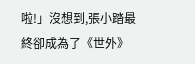啦!」沒想到,張小踏最終卻成為了《世外》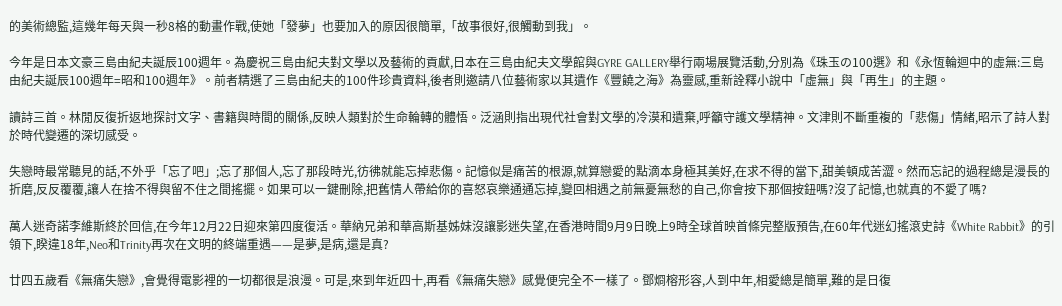的美術總監,這幾年每天與一秒8格的動畫作戰,使她「發夢」也要加入的原因很簡單,「故事很好,很觸動到我」。

今年是日本文豪三島由紀夫誕辰100週年。為慶祝三島由紀夫對文學以及藝術的貢獻,日本在三島由紀夫文學館與GYRE GALLERY舉行兩場展覽活動,分別為《珠玉の100選》和《永恆輪迴中的虛無:三島由紀夫誕辰100週年=昭和100週年》。前者精選了三島由紀夫的100件珍貴資料,後者則邀請八位藝術家以其遺作《豐饒之海》為靈感,重新詮釋小說中「虛無」與「再生」的主題。

讀詩三首。林閒反復折返地探討文字、書籍與時間的關係,反映人類對於生命輪轉的體悟。泛涵則指出現代社會對文學的冷漠和遺棄,呼籲守護文學精神。文津則不斷重複的「悲傷」情緒,昭示了詩人對於時代變遷的深切感受。

失戀時最常聽見的話,不外乎「忘了吧」;忘了那個人,忘了那段時光,彷彿就能忘掉悲傷。記憶似是痛苦的根源,就算戀愛的點滴本身極其美好,在求不得的當下,甜美頓成苦澀。然而忘記的過程總是漫長的折磨,反反覆覆,讓人在捨不得與留不住之間搖擺。如果可以一鍵刪除,把舊情人帶給你的喜怒哀樂通通忘掉,變回相遇之前無憂無愁的自己,你會按下那個按鈕嗎?沒了記憶,也就真的不愛了嗎?

萬人迷奇諾李維斯終於回信,在今年12月22日迎來第四度復活。華納兄弟和華高斯基姊妹沒讓影迷失望,在香港時間9月9日晚上9時全球首映首條完整版預告,在60年代迷幻搖滾史詩《White Rabbit》的引領下,睽違18年,Neo和Trinity再次在文明的終端重遇——是夢,是病,還是真?

廿四五歲看《無痛失戀》,會覺得電影裡的一切都很是浪漫。可是,來到年近四十,再看《無痛失戀》感覺便完全不一樣了。鄧烱榕形容,人到中年,相愛總是簡單,難的是日復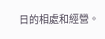日的相處和經營。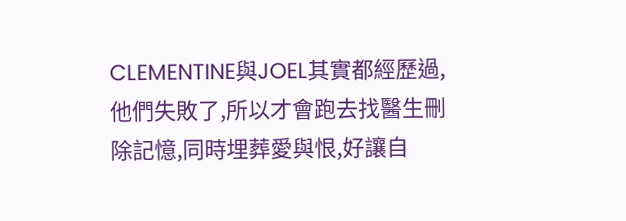CLEMENTINE與JOEL其實都經歷過,他們失敗了,所以才會跑去找醫生刪除記憶,同時埋葬愛與恨,好讓自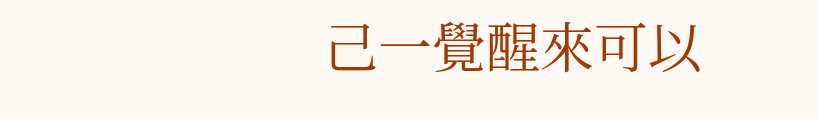己一覺醒來可以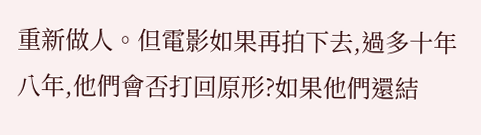重新做人。但電影如果再拍下去,過多十年八年,他們會否打回原形?如果他們還結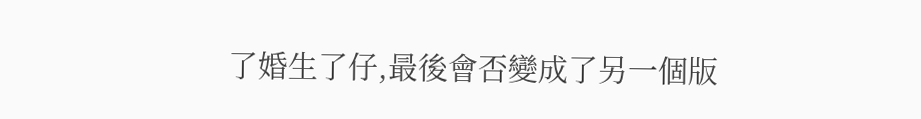了婚生了仔,最後會否變成了另一個版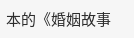本的《婚姻故事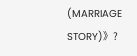(MARRIAGE STORY)》?